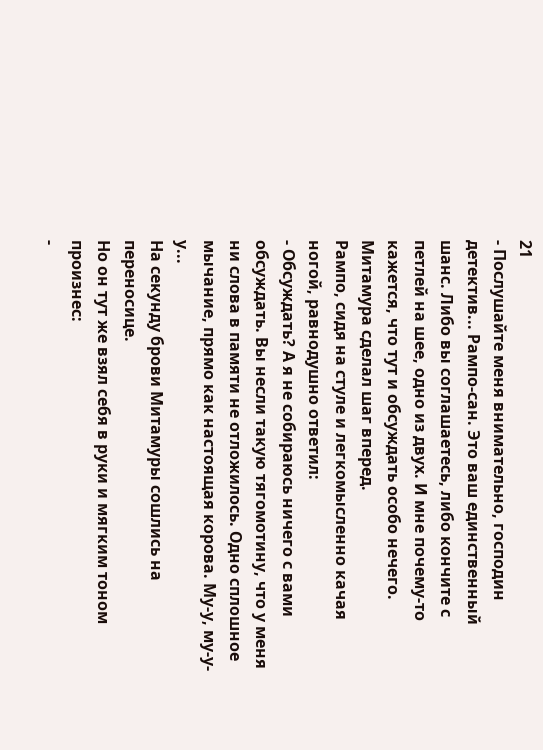21
- Послушайте меня внимательно, господин детектив... Рампо-сан. Это ваш единственный шанс. Либо вы соглашаетесь, либо кончите с петлей на шее, одно из двух. И мне почему-то кажется, что тут и обсуждать особо нечего.
Митамура сделал шаг вперед.
Рампо, сидя на стуле и легкомысленно качая ногой, равнодушно ответил:
- Обсуждать? А я не собираюсь ничего с вами обсуждать. Вы несли такую тягомотину, что у меня ни слова в памяти не отложилось. Одно сплошное мычание, прямо как настоящая корова. Му-у, му-у-у...
На секунду брови Митамуры сошлись на переносице.
Но он тут же взял себя в руки и мягким тоном произнес:
-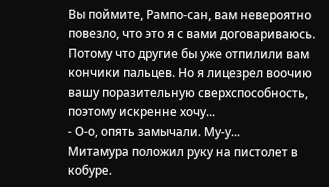Вы поймите, Рампо-сан, вам невероятно повезло, что это я с вами договариваюсь. Потому что другие бы уже отпилили вам кончики пальцев. Но я лицезрел воочию вашу поразительную сверхспособность, поэтому искренне хочу...
- О-о, опять замычали. Му-у...
Митамура положил руку на пистолет в кобуре.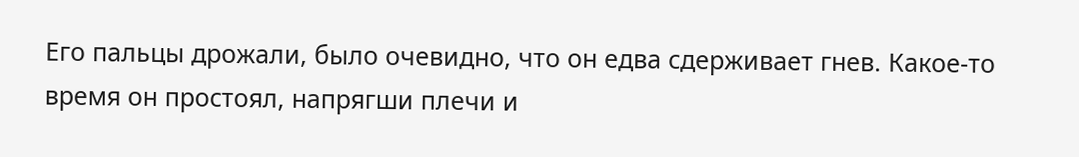Его пальцы дрожали, было очевидно, что он едва сдерживает гнев. Какое-то время он простоял, напрягши плечи и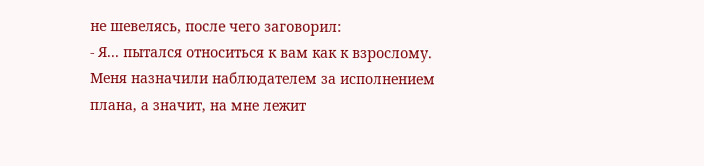не шевелясь, после чего заговорил:
- Я... пытался относиться к вам как к взрослому. Меня назначили наблюдателем за исполнением плана, а значит, на мне лежит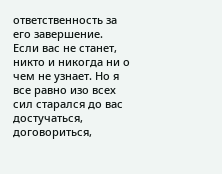ответственность за его завершение. Если вас не станет, никто и никогда ни о чем не узнает. Но я все равно изо всех сил старался до вас достучаться, договориться,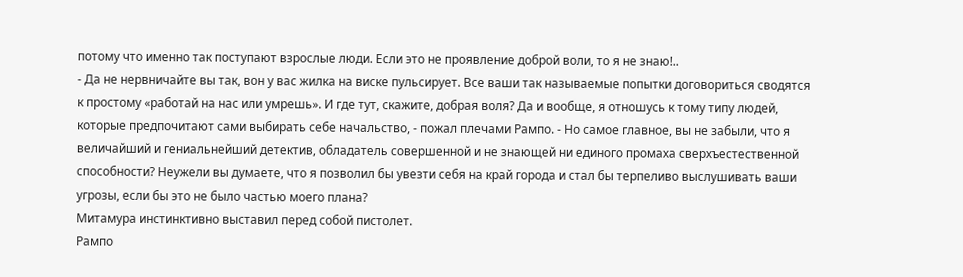потому что именно так поступают взрослые люди. Если это не проявление доброй воли, то я не знаю!..
- Да не нервничайте вы так, вон у вас жилка на виске пульсирует. Все ваши так называемые попытки договориться сводятся к простому «работай на нас или умрешь». И где тут, скажите, добрая воля? Да и вообще, я отношусь к тому типу людей, которые предпочитают сами выбирать себе начальство, - пожал плечами Рампо. - Но самое главное, вы не забыли, что я величайший и гениальнейший детектив, обладатель совершенной и не знающей ни единого промаха сверхъестественной способности? Неужели вы думаете, что я позволил бы увезти себя на край города и стал бы терпеливо выслушивать ваши угрозы, если бы это не было частью моего плана?
Митамура инстинктивно выставил перед собой пистолет.
Рампо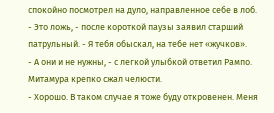спокойно посмотрел на дуло, направленное себе в лоб.
- Это ложь, - после короткой паузы заявил старший патрульный. - Я тебя обыскал, на тебе нет «жучков».
- А они и не нужны, - с легкой улыбкой ответил Рампо.
Митамура крепко сжал челюсти.
- Хорошо. В таком случае я тоже буду откровенен. Меня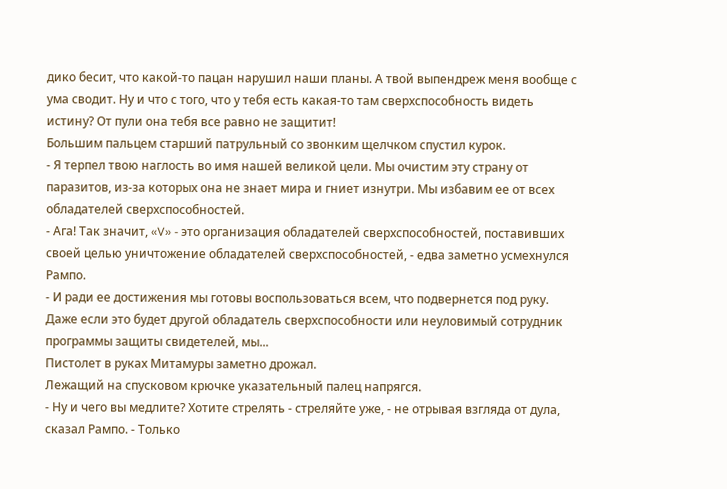дико бесит, что какой-то пацан нарушил наши планы. А твой выпендреж меня вообще с ума сводит. Ну и что с того, что у тебя есть какая-то там сверхспособность видеть истину? От пули она тебя все равно не защитит!
Большим пальцем старший патрульный со звонким щелчком спустил курок.
- Я терпел твою наглость во имя нашей великой цели. Мы очистим эту страну от паразитов, из-за которых она не знает мира и гниет изнутри. Мы избавим ее от всех обладателей сверхспособностей.
- Ага! Так значит, «V» - это организация обладателей сверхспособностей, поставивших своей целью уничтожение обладателей сверхспособностей, - едва заметно усмехнулся Рампо.
- И ради ее достижения мы готовы воспользоваться всем, что подвернется под руку. Даже если это будет другой обладатель сверхспособности или неуловимый сотрудник программы защиты свидетелей, мы...
Пистолет в руках Митамуры заметно дрожал.
Лежащий на спусковом крючке указательный палец напрягся.
- Ну и чего вы медлите? Хотите стрелять - стреляйте уже, - не отрывая взгляда от дула, сказал Рампо. - Только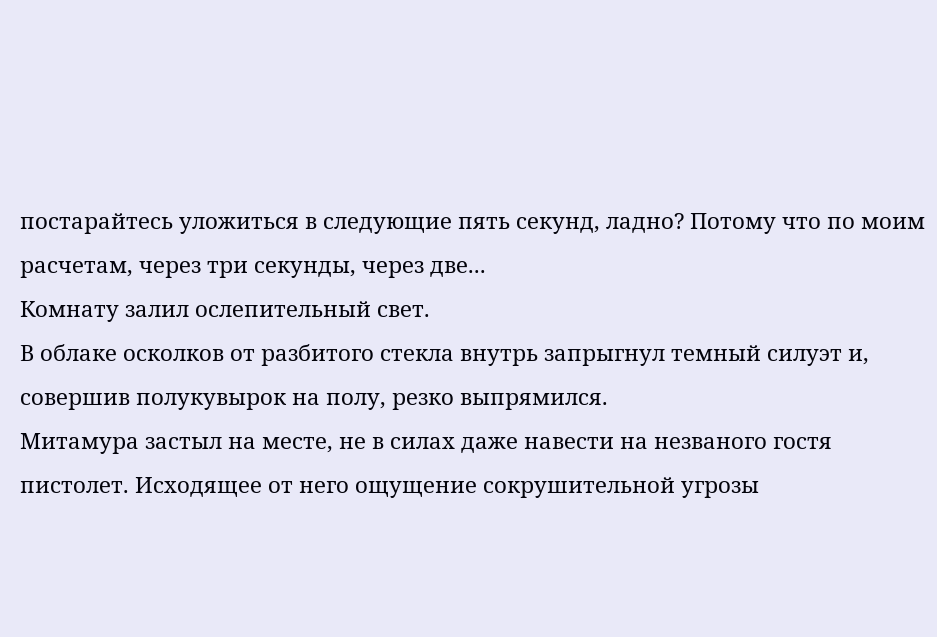постарайтесь уложиться в следующие пять секунд, ладно? Потому что по моим расчетам, через три секунды, через две...
Комнату залил ослепительный свет.
В облаке осколков от разбитого стекла внутрь запрыгнул темный силуэт и, совершив полукувырок на полу, резко выпрямился.
Митамура застыл на месте, не в силах даже навести на незваного гостя пистолет. Исходящее от него ощущение сокрушительной угрозы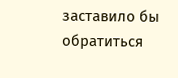заставило бы обратиться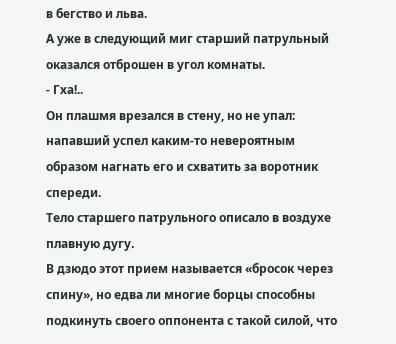в бегство и льва.
А уже в следующий миг старший патрульный оказался отброшен в угол комнаты.
- Гха!..
Он плашмя врезался в стену, но не упал: напавший успел каким-то невероятным образом нагнать его и схватить за воротник спереди.
Тело старшего патрульного описало в воздухе плавную дугу.
В дзюдо этот прием называется «бросок через спину», но едва ли многие борцы способны подкинуть своего оппонента с такой силой, что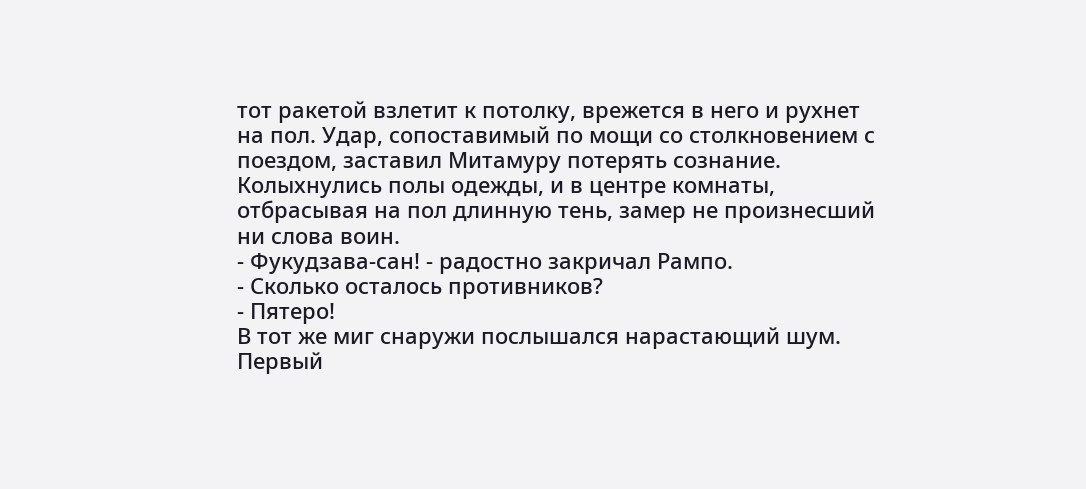тот ракетой взлетит к потолку, врежется в него и рухнет на пол. Удар, сопоставимый по мощи со столкновением с поездом, заставил Митамуру потерять сознание.
Колыхнулись полы одежды, и в центре комнаты, отбрасывая на пол длинную тень, замер не произнесший ни слова воин.
- Фукудзава-сан! - радостно закричал Рампо.
- Сколько осталось противников?
- Пятеро!
В тот же миг снаружи послышался нарастающий шум.
Первый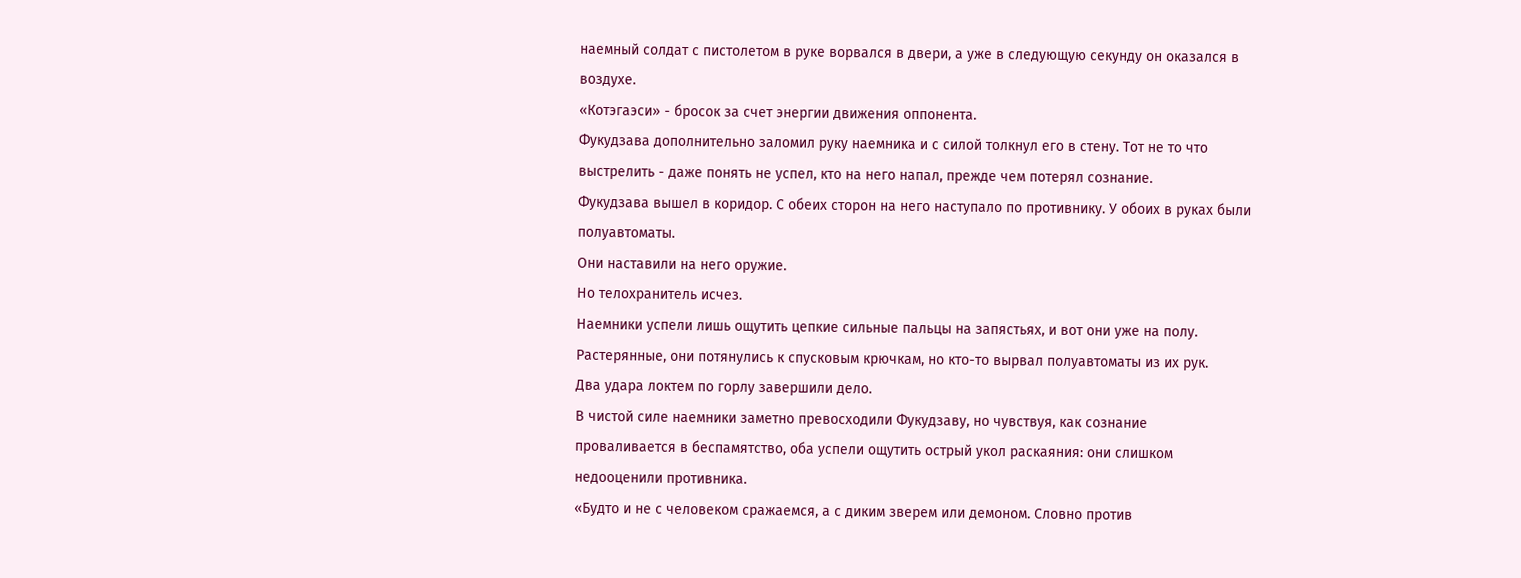наемный солдат с пистолетом в руке ворвался в двери, а уже в следующую секунду он оказался в воздухе.
«Котэгаэси» - бросок за счет энергии движения оппонента.
Фукудзава дополнительно заломил руку наемника и с силой толкнул его в стену. Тот не то что выстрелить - даже понять не успел, кто на него напал, прежде чем потерял сознание.
Фукудзава вышел в коридор. С обеих сторон на него наступало по противнику. У обоих в руках были полуавтоматы.
Они наставили на него оружие.
Но телохранитель исчез.
Наемники успели лишь ощутить цепкие сильные пальцы на запястьях, и вот они уже на полу. Растерянные, они потянулись к спусковым крючкам, но кто-то вырвал полуавтоматы из их рук.
Два удара локтем по горлу завершили дело.
В чистой силе наемники заметно превосходили Фукудзаву, но чувствуя, как сознание проваливается в беспамятство, оба успели ощутить острый укол раскаяния: они слишком недооценили противника.
«Будто и не с человеком сражаемся, а с диким зверем или демоном. Словно против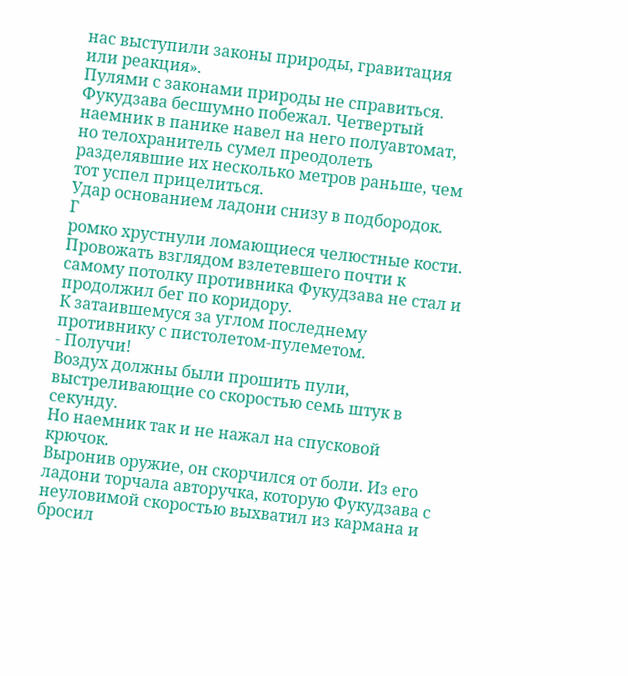нас выступили законы природы, гравитация или реакция».
Пулями с законами природы не справиться.
Фукудзава бесшумно побежал. Четвертый наемник в панике навел на него полуавтомат, но телохранитель сумел преодолеть разделявшие их несколько метров раньше, чем тот успел прицелиться.
Удар основанием ладони снизу в подбородок.
Г
ромко хрустнули ломающиеся челюстные кости.
Провожать взглядом взлетевшего почти к самому потолку противника Фукудзава не стал и продолжил бег по коридору.
К затаившемуся за углом последнему противнику с пистолетом-пулеметом.
- Получи!
Воздух должны были прошить пули, выстреливающие со скоростью семь штук в секунду.
Но наемник так и не нажал на спусковой крючок.
Выронив оружие, он скорчился от боли. Из его ладони торчала авторучка, которую Фукудзава с неуловимой скоростью выхватил из кармана и бросил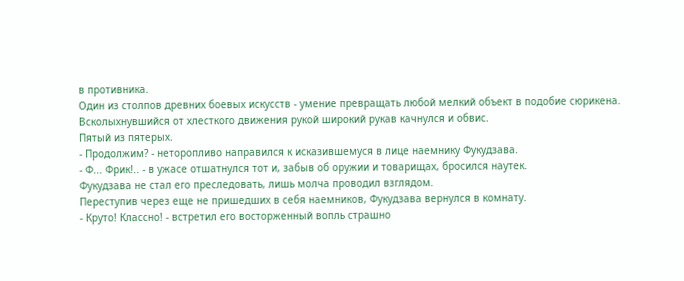в противника.
Один из столпов древних боевых искусств - умение превращать любой мелкий объект в подобие сюрикена.
Всколыхнувшийся от хлесткого движения рукой широкий рукав качнулся и обвис.
Пятый из пятерых.
- Продолжим? - неторопливо направился к исказившемуся в лице наемнику Фукудзава.
- Ф... Фрик!.. - в ужасе отшатнулся тот и, забыв об оружии и товарищах, бросился наутек.
Фукудзава не стал его преследовать, лишь молча проводил взглядом.
Переступив через еще не пришедших в себя наемников, Фукудзава вернулся в комнату.
- Круто! Классно! - встретил его восторженный вопль страшно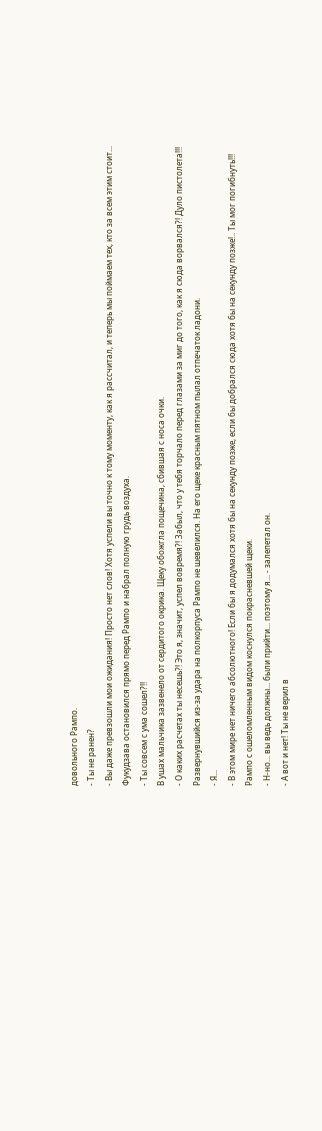довольного Рампо.
- Ты не ранен?
- Вы даже превзошли мои ожидания! Просто нет слов! Хотя успели вы точно к тому моменту, как я рассчитал, и теперь мы поймаем тех, кто за всем этим стоит...
Фукудзава остановился прямо перед Рампо и набрал полную грудь воздуха.
- Ты совсем с ума сошел?!!
В ушах мальчика зазвенело от сердитого окрика. Щеку обожгла пощечина, сбившая с носа очки.
- О каких расчетах ты несешь?! Это я, значит, успел вовремя?! Забыл, что у тебя торчало перед глазами за миг до того, как я сюда ворвался?! Дуло пистолета!!!
Развернувшийся из-за удара на полкорпуса Рампо не шевелился. На его щеке красным пятном пылал отпечаток ладони.
- Я...
- В этом мире нет ничего абсолютного! Если бы я додумался хотя бы на секунду позже, если бы добрался сюда хотя бы на секунду позже!.. Ты мог погибнуть!!!
Рампо с ошеломленным видом коснулся покрасневшей щеки.
- Н-но... вы ведь должны... были прийти... поэтому я... - залепетал он.
- А вот и нет! Ты не верил в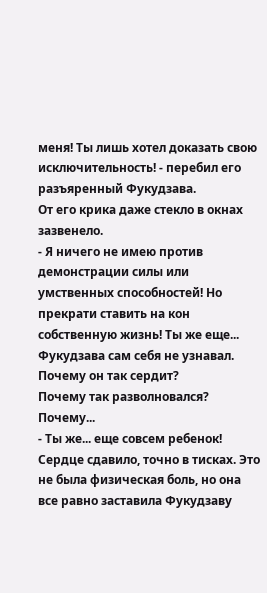меня! Ты лишь хотел доказать свою исключительность! - перебил его разъяренный Фукудзава.
От его крика даже стекло в окнах зазвенело.
- Я ничего не имею против демонстрации силы или умственных способностей! Но прекрати ставить на кон собственную жизнь! Ты же еще...
Фукудзава сам себя не узнавал.
Почему он так сердит?
Почему так разволновался?
Почему...
- Ты же... еще совсем ребенок!
Сердце сдавило, точно в тисках. Это не была физическая боль, но она все равно заставила Фукудзаву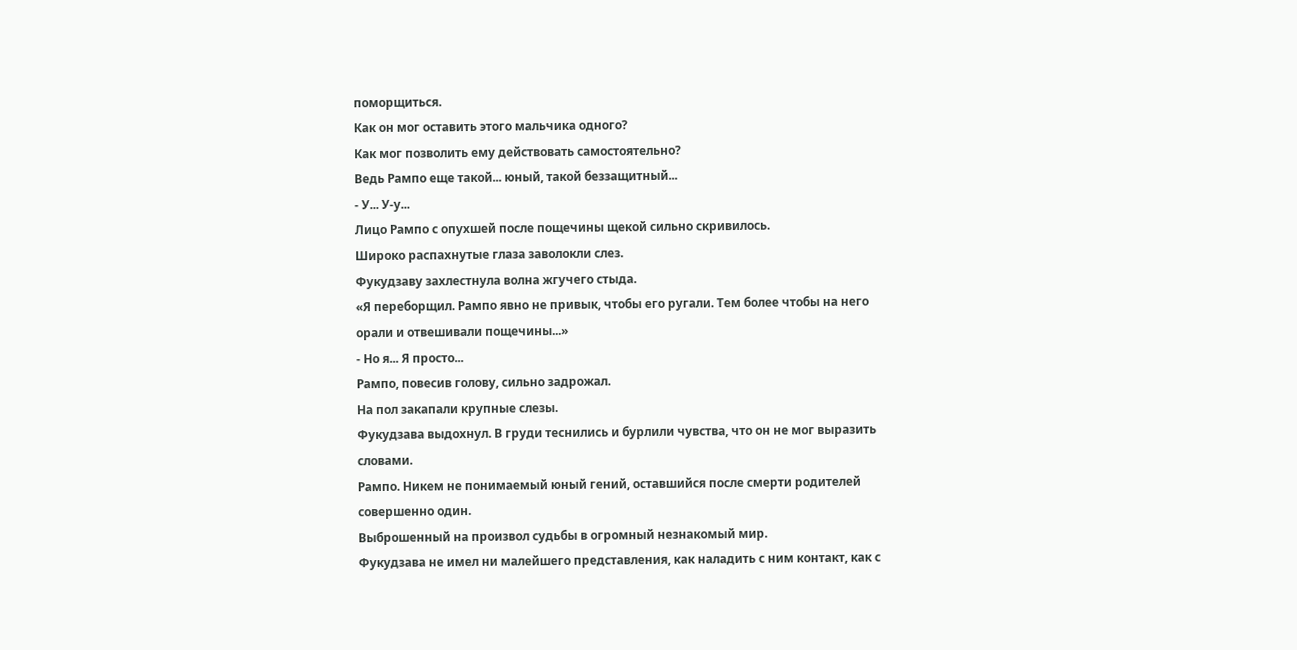поморщиться.
Как он мог оставить этого мальчика одного?
Как мог позволить ему действовать самостоятельно?
Ведь Рампо еще такой... юный, такой беззащитный...
- У... У-у...
Лицо Рампо с опухшей после пощечины щекой сильно скривилось.
Широко распахнутые глаза заволокли слез.
Фукудзаву захлестнула волна жгучего стыда.
«Я переборщил. Рампо явно не привык, чтобы его ругали. Тем более чтобы на него орали и отвешивали пощечины...»
- Но я... Я просто...
Рампо, повесив голову, сильно задрожал.
На пол закапали крупные слезы.
Фукудзава выдохнул. В груди теснились и бурлили чувства, что он не мог выразить словами.
Рампо. Никем не понимаемый юный гений, оставшийся после смерти родителей совершенно один.
Выброшенный на произвол судьбы в огромный незнакомый мир.
Фукудзава не имел ни малейшего представления, как наладить с ним контакт, как с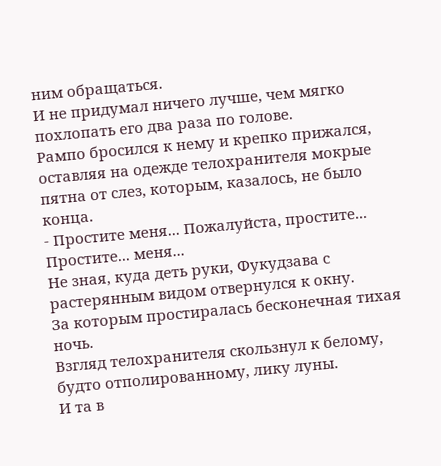ним обращаться.
И не придумал ничего лучше, чем мягко похлопать его два раза по голове.
Рампо бросился к нему и крепко прижался, оставляя на одежде телохранителя мокрые пятна от слез, которым, казалось, не было конца.
- Простите меня... Пожалуйста, простите... Простите... меня...
Не зная, куда деть руки, Фукудзава с растерянным видом отвернулся к окну.
За которым простиралась бесконечная тихая ночь.
Взгляд телохранителя скользнул к белому, будто отполированному, лику луны.
И та в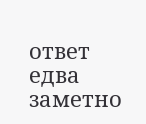ответ едва заметно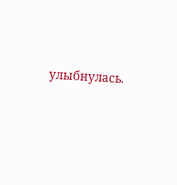улыбнулась.